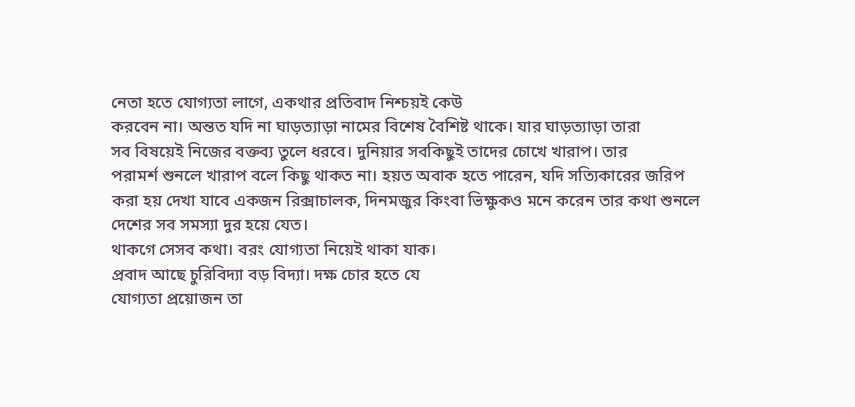নেতা হতে যোগ্যতা লাগে, একথার প্রতিবাদ নিশ্চয়ই কেউ
করবেন না। অন্তত যদি না ঘাড়ত্যাড়া নামের বিশেষ বৈশিষ্ট থাকে। যার ঘাড়ত্যাড়া তারা
সব বিষয়েই নিজের বক্তব্য তুলে ধরবে। দুনিয়ার সবকিছুই তাদের চোখে খারাপ। তার
পরামর্শ শুনলে খারাপ বলে কিছু থাকত না। হয়ত অবাক হতে পারেন, যদি সত্যিকারের জরিপ
করা হয় দেখা যাবে একজন রিক্সাচালক, দিনমজুর কিংবা ভিক্ষুকও মনে করেন তার কথা শুনলে
দেশের সব সমস্যা দুর হয়ে যেত।
থাকগে সেসব কথা। বরং যোগ্যতা নিয়েই থাকা যাক।
প্রবাদ আছে চুরিবিদ্যা বড় বিদ্যা। দক্ষ চোর হতে যে
যোগ্যতা প্রয়োজন তা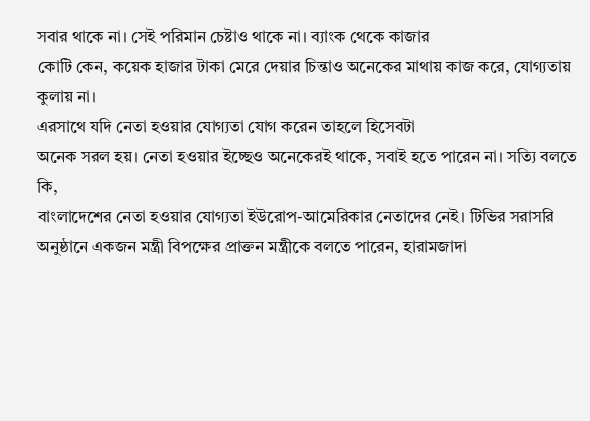সবার থাকে না। সেই পরিমান চেষ্টাও থাকে না। ব্যাংক থেকে কাজার
কোটি কেন, কয়েক হাজার টাকা মেরে দেয়ার চিন্তাও অনেকের মাথায় কাজ করে, যোগ্যতায়
কুলায় না।
এরসাথে যদি নেতা হওয়ার যোগ্যতা যোগ করেন তাহলে হিসেবটা
অনেক সরল হয়। নেতা হওয়ার ইচ্ছেও অনেকেরই থাকে, সবাই হতে পারেন না। সত্যি বলতে কি,
বাংলাদেশের নেতা হওয়ার যোগ্যতা ইউরোপ-আমেরিকার নেতাদের নেই। টিভির সরাসরি
অনুষ্ঠানে একজন মন্ত্রী বিপক্ষের প্রাক্তন মন্ত্রীকে বলতে পারেন, হারামজাদা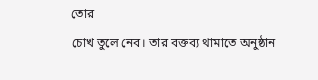তোর
চোখ তুলে নেব। তার বক্তব্য থামাতে অনুষ্ঠান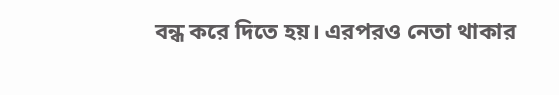বন্ধ করে দিতে হয়। এরপরও নেতা থাকার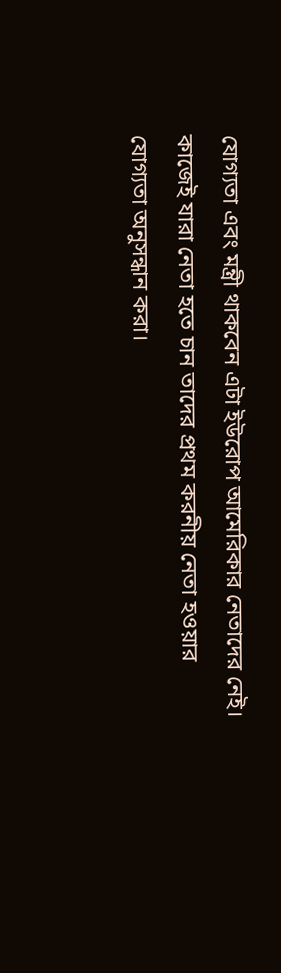যোগ্যতা এবং মন্ত্রী থাকবেন এটা ইউরোপ আমেরিকার নেতাদের নেই।
কাজেই যারা নেতা হতে চান তাদের প্রথম করনীয় নেতা হওয়ার
যোগ্যতা অনুসন্ধান করা।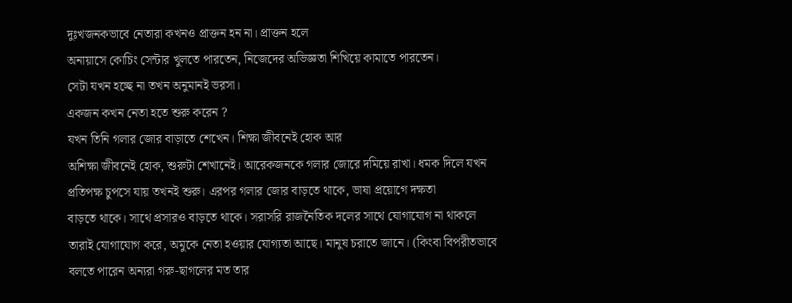দুঃখজনকভাবে নেতারা কখনও প্রাক্তন হন না। প্রাক্তন হলে
অনায়াসে কোচিং সেন্টার খুলতে পারতেন, নিজেদের অভিজ্ঞতা শিখিয়ে কামাতে পারতেন।
সেটা যখন হচ্ছে না তখন অনুমানই ভরসা।
একজন কখন নেতা হতে শুরু করেন ?
যখন তিনি গলার জোর বাড়াতে শেখেন। শিক্ষা জীবনেই হোক আর
অশিক্ষা জীবনেই হোক, শুরুটা শেখানেই। আরেকজনকে গলার জোরে দমিয়ে রাখা। ধমক দিলে যখন
প্রতিপক্ষ চুপসে যায় তখনই শুরু। এরপর গলার জোর বাড়তে থাকে, ভাষা প্রয়োগে দক্ষতা
বাড়তে থাকে। সাথে প্রসারও বাড়তে থাকে। সরাসরি রাজনৈতিক দলের সাথে যোগাযোগ না থাকলে
তারাই যোগাযোগ করে, অমুকে নেতা হওয়ার যোগ্যতা আছে। মানুষ চরাতে জানে। (কিংবা বিপরীতভাবে
বলতে পারেন অন্যরা গরু-ছাগলের মত তার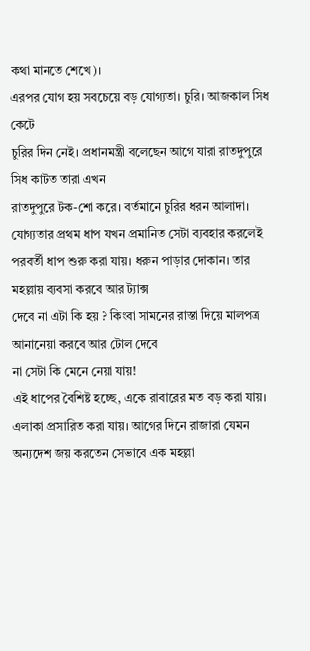কথা মানতে শেখে)।
এরপর যোগ হয় সবচেয়ে বড় যোগ্যতা। চুরি। আজকাল সিধ কেটে
চুরির দিন নেই। প্রধানমন্ত্রী বলেছেন আগে যারা রাতদুপুরে সিধ কাটত তারা এখন
রাতদুপুরে টক-শো করে। বর্তমানে চুরির ধরন আলাদা।
যোগ্যতার প্রথম ধাপ যখন প্রমানিত সেটা ব্যবহার করলেই
পরবর্তী ধাপ শুরু করা যায়। ধরুন পাড়ার দোকান। তার মহল্লায় ব্যবসা করবে আর ট্যাক্স
দেবে না এটা কি হয় ? কিংবা সামনের রাস্তা দিয়ে মালপত্র আনানেয়া করবে আর টোল দেবে
না সেটা কি মেনে নেয়া যায়!
এই ধাপের বৈশিষ্ট হচ্ছে, একে রাবারের মত বড় করা যায়।
এলাকা প্রসারিত করা যায়। আগের দিনে রাজারা যেমন অন্যদেশ জয় করতেন সেভাবে এক মহল্লা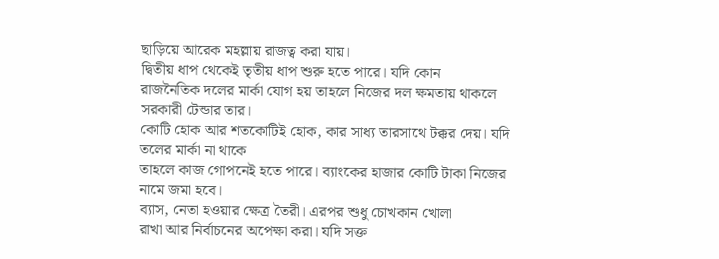ছাড়িয়ে আরেক মহল্লায় রাজত্ব করা যায়।
দ্বিতীয় ধাপ থেকেই তৃতীয় ধাপ শুরু হতে পারে। যদি কোন
রাজনৈতিক দলের মার্কা যোগ হয় তাহলে নিজের দল ক্ষমতায় থাকলে সরকারী টেন্ডার তার।
কোটি হোক আর শতকোটিই হোক, কার সাধ্য তারসাথে টক্কর দেয়। যদি তলের মার্কা না থাকে
তাহলে কাজ গোপনেই হতে পারে। ব্যাংকের হাজার কোটি টাকা নিজের নামে জমা হবে।
ব্যাস, নেতা হওয়ার ক্ষেত্র তৈরী। এরপর শুধু চোখকান খোলা
রাখা আর নির্বাচনের অপেক্ষা করা। যদি সক্ত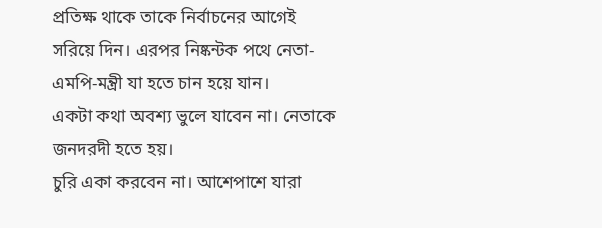প্রতিক্ষ থাকে তাকে নির্বাচনের আগেই
সরিয়ে দিন। এরপর নিষ্কন্টক পথে নেতা-এমপি-মন্ত্রী যা হতে চান হয়ে যান।
একটা কথা অবশ্য ভুলে যাবেন না। নেতাকে জনদরদী হতে হয়।
চুরি একা করবেন না। আশেপাশে যারা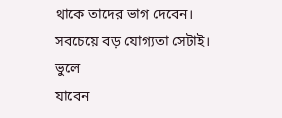থাকে তাদের ভাগ দেবেন। সবচেয়ে বড় যোগ্যতা সেটাই। ভুলে
যাবেন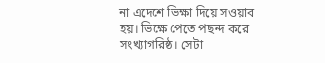না এদেশে ভিক্ষা দিয়ে সওয়াব হয়। ভিক্ষে পেতে পছন্দ করে সংখ্যাগরিষ্ঠ। সেটা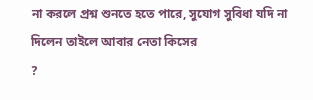না করলে প্রশ্ন শুনতে হতে পারে, সুযোগ সুবিধা যদি না দিলেন তাইলে আবার নেতা কিসের
?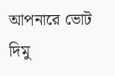আপনারে ভোট দিমু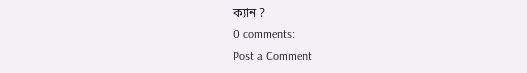ক্যান ?
0 comments:
Post a Comment